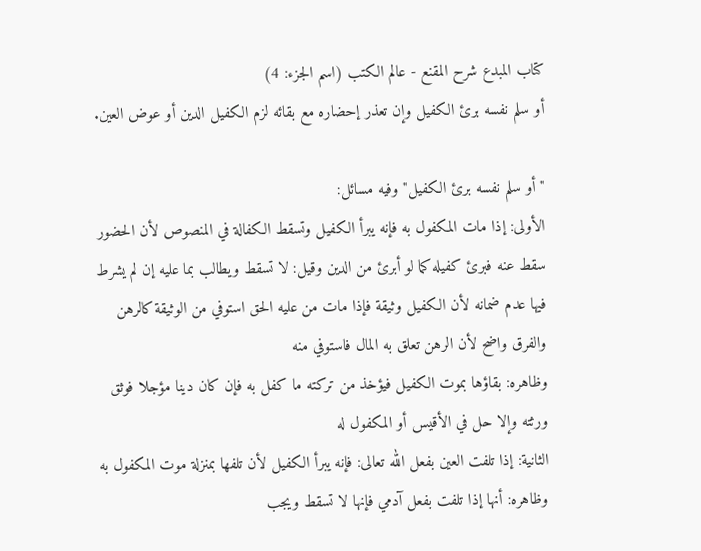كتاب المبدع شرح المقنع - عالم الكتب (اسم الجزء: 4)
أو سلم نفسه برئ الكفيل وإن تعذر إحضاره مع بقائه لزم الكفيل الدين أو عوض العين.

"أو سلم نفسه برئ الكفيل" وفيه مسائل:
الأولى: إذا مات المكفول به فإنه يبرأ الكفيل وتسقط الكفالة في المنصوص لأن الحضور سقط عنه فبرئ كفيله كما لو أبرئ من الدين وقيل: لا تسقط ويطالب بما عليه إن لم يشرط فيها عدم ضمانه لأن الكفيل وثيقة فإذا مات من عليه الحق استوفي من الوثيقة كالرهن والفرق واضح لأن الرهن تعلق به المال فاستوفي منه
وظاهره: بقاؤها بموت الكفيل فيؤخذ من تركته ما كفل به فإن كان دينا مؤجلا فوثق ورثته وإلا حل في الأقيس أو المكفول له
الثانية: إذا تلفت العين بفعل الله تعالى: فإنه يبرأ الكفيل لأن تلفها بمنزلة موت المكفول به
وظاهره: أنها إذا تلفت بفعل آدمي فإنها لا تسقط ويجب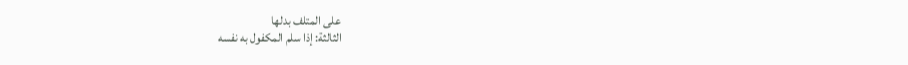على المتلف بدلها
الثالثة: إذا سلم المكفول به نفسه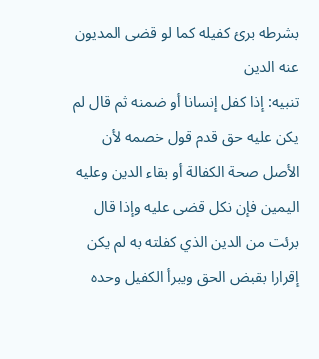بشرطه برئ كفيله كما لو قضى المديون عنه الدين
تنبيه: إذا كفل إنسانا أو ضمنه ثم قال لم يكن عليه حق قدم قول خصمه لأن الأصل صحة الكفالة أو بقاء الدين وعليه اليمين فإن نكل قضى عليه وإذا قال برئت من الدين الذي كفلته به لم يكن إقرارا بقبض الحق ويبرأ الكفيل وحده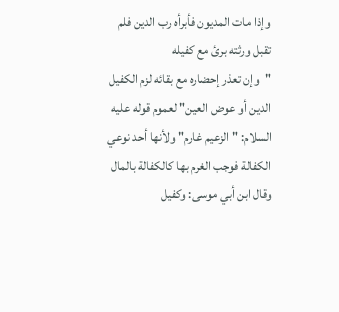وإذا مات المديون فأبرأه رب الدين فلم تقبل ورثته برئ مع كفيله
"وإن تعذر إحضاره مع بقائه لزم الكفيل الدين أو عوض العين" لعموم قوله عليه السلام: "الزعيم غارم" ولأنها أحد نوعي الكفالة فوجب الغرم بها كالكفالة بالمال
وقال ابن أبي موسى: وكفيل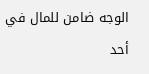الوجه ضامن للمال في أحد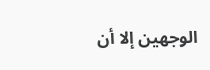الوجهين إلا أن